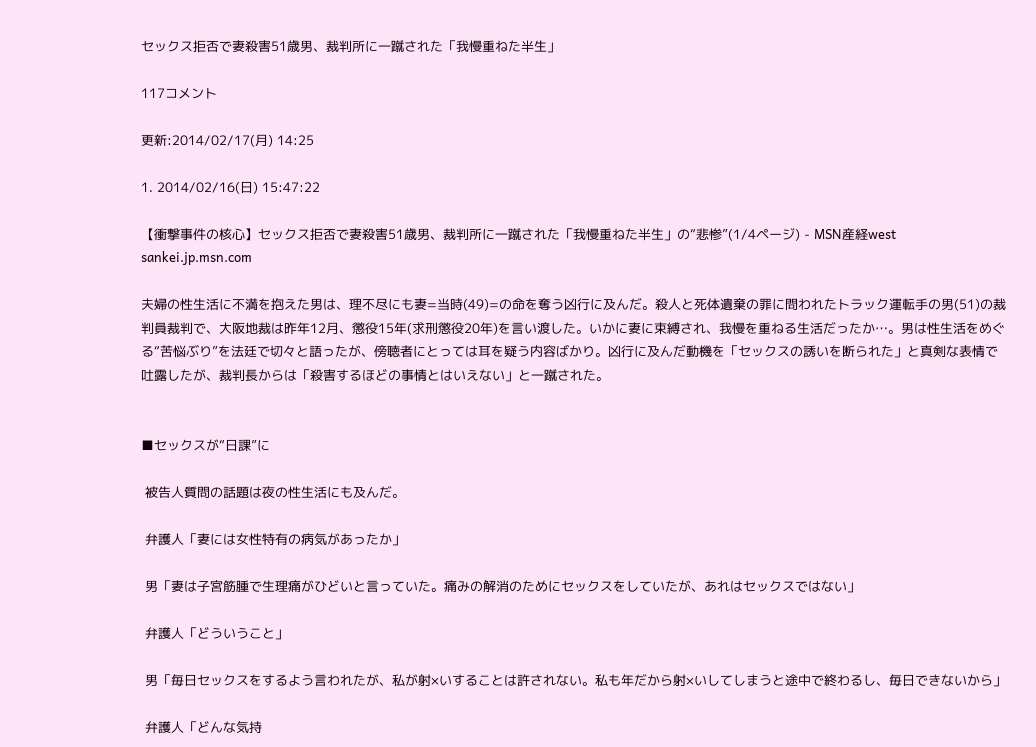セックス拒否で妻殺害51歳男、裁判所に一蹴された「我慢重ねた半生」

117コメント

更新:2014/02/17(月) 14:25

1. 2014/02/16(日) 15:47:22

【衝撃事件の核心】セックス拒否で妻殺害51歳男、裁判所に一蹴された「我慢重ねた半生」の“悲惨”(1/4ページ) - MSN産経west sankei.jp.msn.com

夫婦の性生活に不満を抱えた男は、理不尽にも妻=当時(49)=の命を奪う凶行に及んだ。殺人と死体遺棄の罪に問われたトラック運転手の男(51)の裁判員裁判で、大阪地裁は昨年12月、懲役15年(求刑懲役20年)を言い渡した。いかに妻に束縛され、我慢を重ねる生活だったか…。男は性生活をめぐる“苦悩ぶり”を法廷で切々と語ったが、傍聴者にとっては耳を疑う内容ばかり。凶行に及んだ動機を「セックスの誘いを断られた」と真剣な表情で吐露したが、裁判長からは「殺害するほどの事情とはいえない」と一蹴された。


■セックスが“日課”に

 被告人質問の話題は夜の性生活にも及んだ。

 弁護人「妻には女性特有の病気があったか」

 男「妻は子宮筋腫で生理痛がひどいと言っていた。痛みの解消のためにセックスをしていたが、あれはセックスではない」

 弁護人「どういうこと」

 男「毎日セックスをするよう言われたが、私が射×いすることは許されない。私も年だから射×いしてしまうと途中で終わるし、毎日できないから」

 弁護人「どんな気持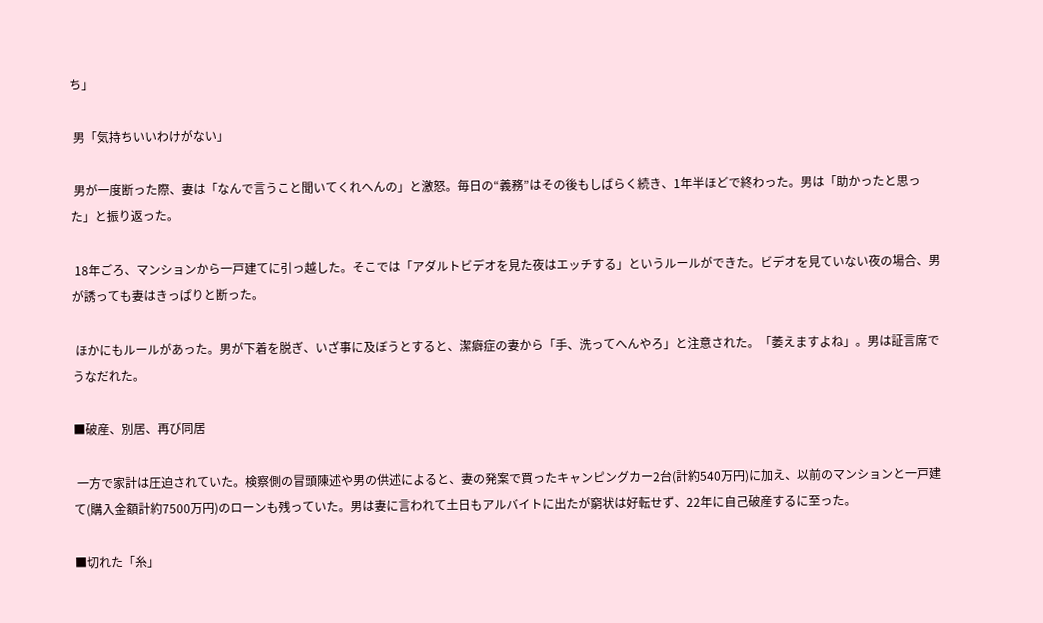ち」

 男「気持ちいいわけがない」

 男が一度断った際、妻は「なんで言うこと聞いてくれへんの」と激怒。毎日の“義務”はその後もしばらく続き、1年半ほどで終わった。男は「助かったと思った」と振り返った。

 18年ごろ、マンションから一戸建てに引っ越した。そこでは「アダルトビデオを見た夜はエッチする」というルールができた。ビデオを見ていない夜の場合、男が誘っても妻はきっぱりと断った。

 ほかにもルールがあった。男が下着を脱ぎ、いざ事に及ぼうとすると、潔癖症の妻から「手、洗ってへんやろ」と注意された。「萎えますよね」。男は証言席でうなだれた。

■破産、別居、再び同居

 一方で家計は圧迫されていた。検察側の冒頭陳述や男の供述によると、妻の発案で買ったキャンピングカー2台(計約540万円)に加え、以前のマンションと一戸建て(購入金額計約7500万円)のローンも残っていた。男は妻に言われて土日もアルバイトに出たが窮状は好転せず、22年に自己破産するに至った。

■切れた「糸」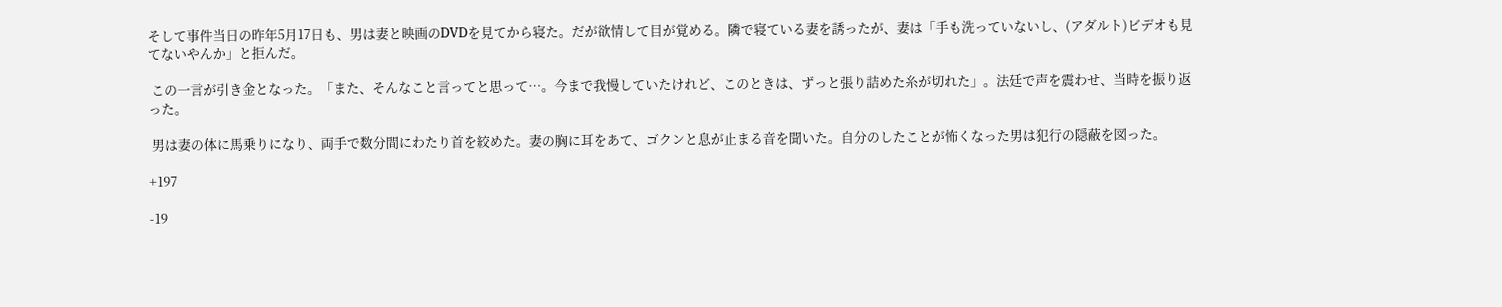そして事件当日の昨年5月17日も、男は妻と映画のDVDを見てから寝た。だが欲情して目が覚める。隣で寝ている妻を誘ったが、妻は「手も洗っていないし、(アダルト)ビデオも見てないやんか」と拒んだ。

 この一言が引き金となった。「また、そんなこと言ってと思って…。今まで我慢していたけれど、このときは、ずっと張り詰めた糸が切れた」。法廷で声を震わせ、当時を振り返った。

 男は妻の体に馬乗りになり、両手で数分間にわたり首を絞めた。妻の胸に耳をあて、ゴクンと息が止まる音を聞いた。自分のしたことが怖くなった男は犯行の隠蔽を図った。

+197

-19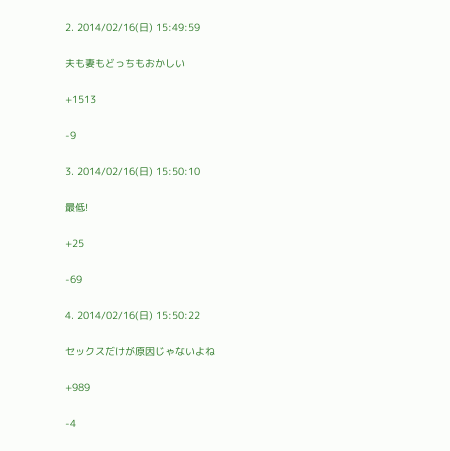2. 2014/02/16(日) 15:49:59

夫も妻もどっちもおかしい

+1513

-9

3. 2014/02/16(日) 15:50:10

最低!

+25

-69

4. 2014/02/16(日) 15:50:22

セックスだけが原因じゃないよね

+989

-4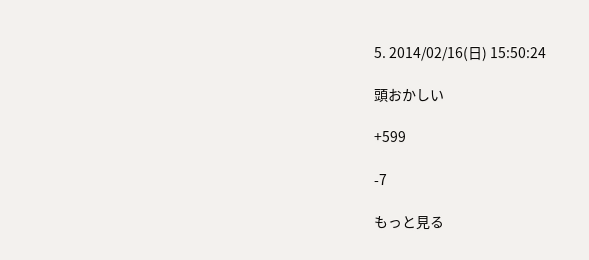5. 2014/02/16(日) 15:50:24

頭おかしい

+599

-7

もっと見る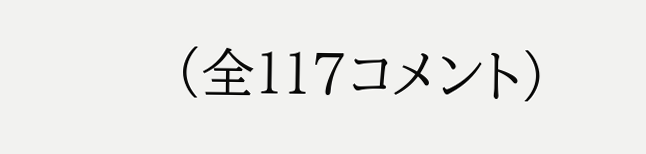(全117コメント)